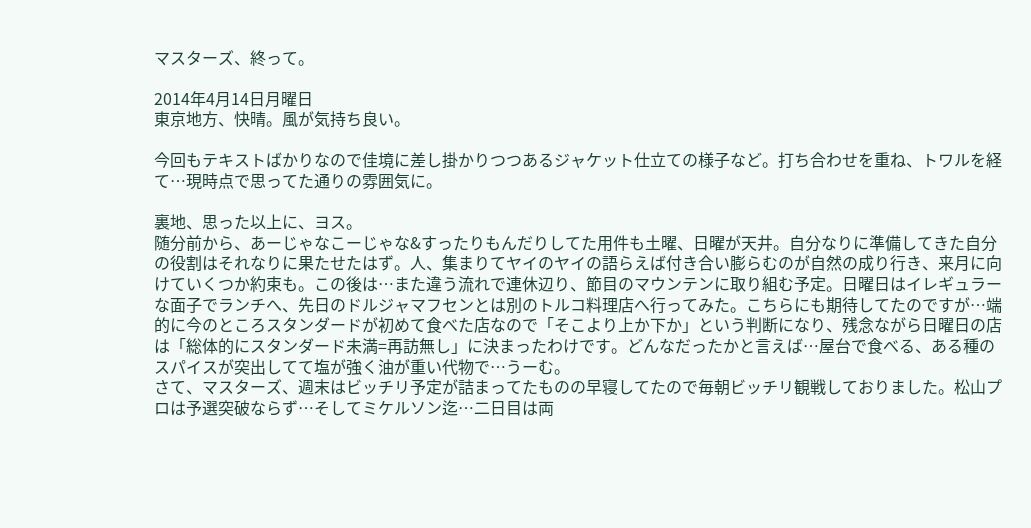マスターズ、終って。

2014年4月14日月曜日
東京地方、快晴。風が気持ち良い。

今回もテキストばかりなので佳境に差し掛かりつつあるジャケット仕立ての様子など。打ち合わせを重ね、トワルを経て…現時点で思ってた通りの雰囲気に。

裏地、思った以上に、ヨス。
随分前から、あーじゃなこーじゃな&すったりもんだりしてた用件も土曜、日曜が天井。自分なりに準備してきた自分の役割はそれなりに果たせたはず。人、集まりてヤイのヤイの語らえば付き合い膨らむのが自然の成り行き、来月に向けていくつか約束も。この後は…また違う流れで連休辺り、節目のマウンテンに取り組む予定。日曜日はイレギュラーな面子でランチへ、先日のドルジャマフセンとは別のトルコ料理店へ行ってみた。こちらにも期待してたのですが…端的に今のところスタンダードが初めて食べた店なので「そこより上か下か」という判断になり、残念ながら日曜日の店は「総体的にスタンダード未満=再訪無し」に決まったわけです。どんなだったかと言えば…屋台で食べる、ある種のスパイスが突出してて塩が強く油が重い代物で…うーむ。
さて、マスターズ、週末はビッチリ予定が詰まってたものの早寝してたので毎朝ビッチリ観戦しておりました。松山プロは予選突破ならず…そしてミケルソン迄…二日目は両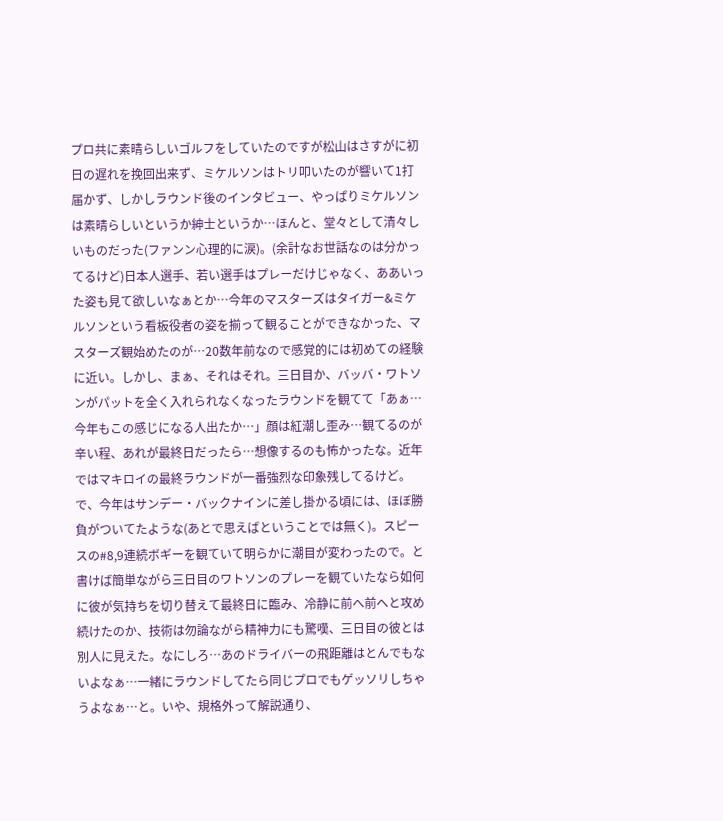プロ共に素晴らしいゴルフをしていたのですが松山はさすがに初日の遅れを挽回出来ず、ミケルソンはトリ叩いたのが響いて1打届かず、しかしラウンド後のインタビュー、やっぱりミケルソンは素晴らしいというか紳士というか…ほんと、堂々として清々しいものだった(ファンン心理的に涙)。(余計なお世話なのは分かってるけど)日本人選手、若い選手はプレーだけじゃなく、ああいった姿も見て欲しいなぁとか…今年のマスターズはタイガー&ミケルソンという看板役者の姿を揃って観ることができなかった、マスターズ観始めたのが…20数年前なので感覚的には初めての経験に近い。しかし、まぁ、それはそれ。三日目か、バッバ・ワトソンがパットを全く入れられなくなったラウンドを観てて「あぁ…今年もこの感じになる人出たか…」顔は紅潮し歪み…観てるのが辛い程、あれが最終日だったら…想像するのも怖かったな。近年ではマキロイの最終ラウンドが一番強烈な印象残してるけど。で、今年はサンデー・バックナインに差し掛かる頃には、ほぼ勝負がついてたような(あとで思えばということでは無く)。スピースの#8,9連続ボギーを観ていて明らかに潮目が変わったので。と書けば簡単ながら三日目のワトソンのプレーを観ていたなら如何に彼が気持ちを切り替えて最終日に臨み、冷静に前へ前へと攻め続けたのか、技術は勿論ながら精神力にも驚嘆、三日目の彼とは別人に見えた。なにしろ…あのドライバーの飛距離はとんでもないよなぁ…一緒にラウンドしてたら同じプロでもゲッソリしちゃうよなぁ…と。いや、規格外って解説通り、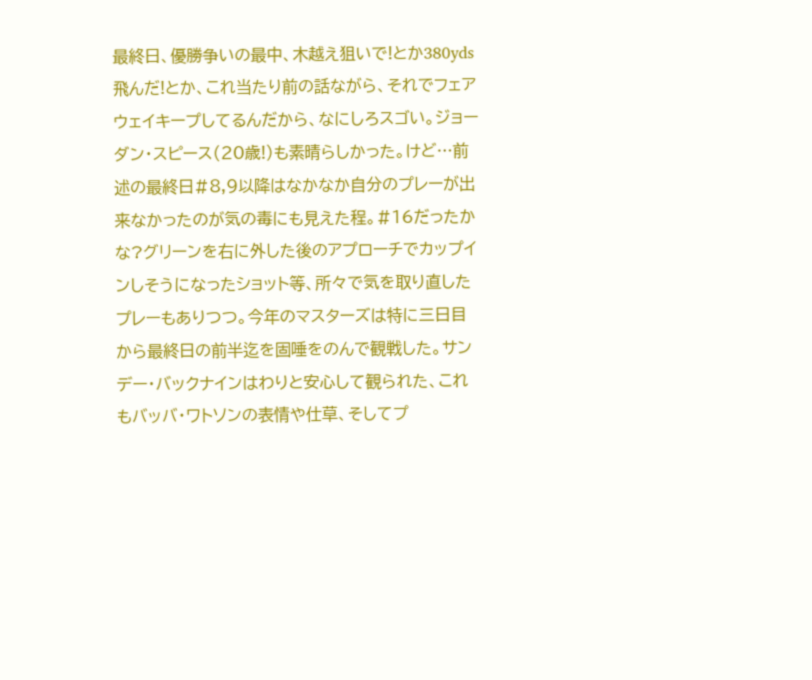最終日、優勝争いの最中、木越え狙いで!とか380yds飛んだ!とか、これ当たり前の話ながら、それでフェアウェイキープしてるんだから、なにしろスゴい。ジョーダン・スピース(20歳!)も素晴らしかった。けど…前述の最終日#8,9以降はなかなか自分のプレーが出来なかったのが気の毒にも見えた程。#16だったかな?グリーンを右に外した後のアプローチでカップインしそうになったショット等、所々で気を取り直したプレーもありつつ。今年のマスターズは特に三日目から最終日の前半迄を固唾をのんで観戦した。サンデー・バックナインはわりと安心して観られた、これもバッバ・ワトソンの表情や仕草、そしてプ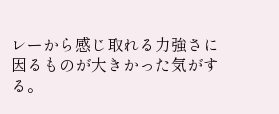レーから感じ取れる力強さに因るものが大きかった気がする。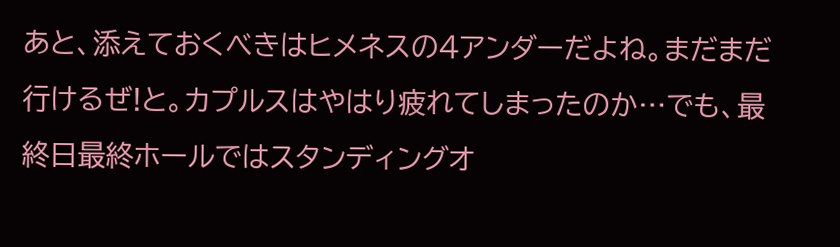あと、添えておくべきはヒメネスの4アンダーだよね。まだまだ行けるぜ!と。カプルスはやはり疲れてしまったのか…でも、最終日最終ホールではスタンディングオ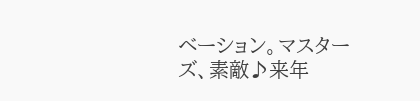ベーション。マスターズ、素敵♪来年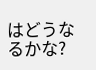はどうなるかな?